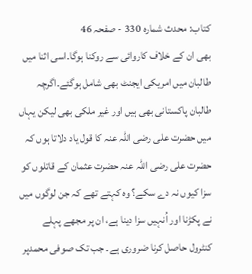کتاب: محدث شمارہ 330 - صفحہ 46
بھی ان کے خلاف کاروائی سے روکنا ہوگا۔اسی اثنا میں طالبان میں امریکی ایجنٹ بھی شامل ہوگئے۔اگرچہ طالبان پاکستانی بھی ہیں اور غیر ملکی بھی لیکن یہاں میں حضرت علی رضی اللہ عنہ کا قول یاد دلاتا ہوں کہ حضرت علی رضی اللہ عنہ حضرت عثمان کے قاتلوں کو سزا کیوں نہ دے سکے؟ وہ کہتے تھے کہ جن لوگوں میں نے پکڑنا اور اُنہیں سزا دینا ہے، ان پر مجھے پہلے کنٹرول حاصل کرنا ضروری ہے۔ جب تک صوفی محمدپر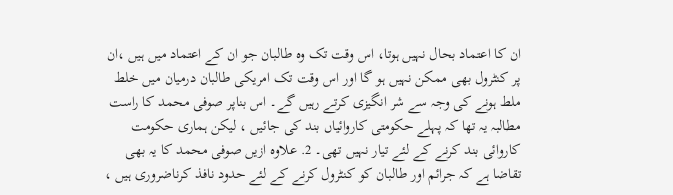ان کا اعتماد بحال نہیں ہوتا، اس وقت تک وہ طالبان جو ان کے اعتماد میں ہیں ،ان پر کنٹرول بھی ممکن نہیں ہو گا اور اس وقت تک امریکی طالبان درمیان میں خلط ملط ہونے کی وجہ سے شر انگیزی کرتے رہیں گے۔ اس بناپر صوفی محمد کا راست مطالبہ یہ تھا کہ پہلے حکومتی کاروائیاں بند کی جائیں ، لیکن ہماری حکومت کاروائی بند کرنے کے لئے تیار نہیں تھی۔ 2. علاوہ ازیں صوفی محمد کا یہ بھی تقاضا ہے کہ جرائم اور طالبان کو کنٹرول کرنے کے لئے حدود نافذ کرناضروری ہیں ،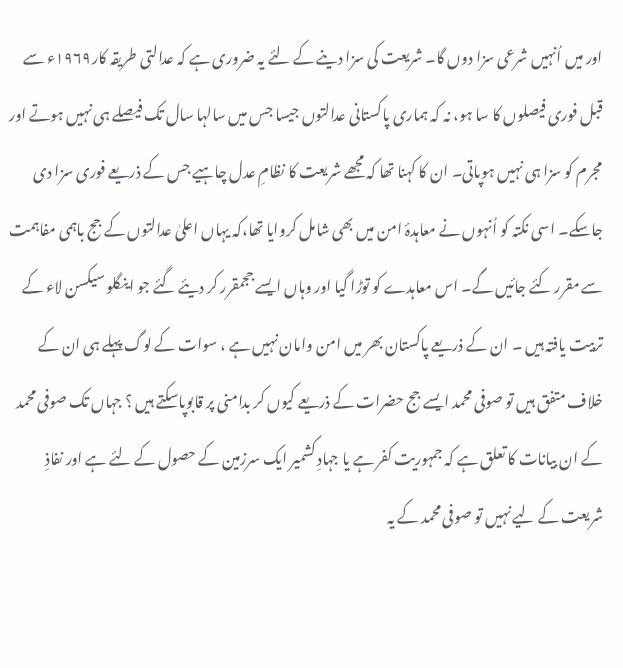اور میں اُنہیں شرعی سزا دوں گا۔ شریعت کی سزا دینے کے لئے یہ ضروری ہے کہ عدالتی طریقہ کار۱۹۶۹ء سے قبل فوری فیصلوں کا سا ہو، نہ کہ ہماری پاکستانی عدالتوں جیسا جس میں سالہا سال تک فیصلے ہی نہیں ہوتے اور مجرم کو سزا ہی نہیں ہوپاتی۔ ان کا کہنا تھا کہ مجھے شریعت کا نظامِ عدل چاہیے جس کے ذریعے فوری سزا دی جاسکے۔ اسی نکتہ کو اُنہوں نے معاہدۂ امن میں بھی شامل کروایا تھا،کہ یہاں اعلیٰ عدالتوں کے جج باہمی مفاہمت سے مقرر کئے جائیں گے۔ اس معاہدے کو توڑا گیا اور وہاں ایسے ججمقرر کر دیئے گئے جو اینگلو سیکسن لاء کے تربیت یافتہ ہیں ۔ ان کے ذریعے پاکستان بھر میں امن وامان نہیں ہے ، سوات کے لوگ پہلے ہی ان کے خلاف متفق ہیں تو صوفی محمد ایسے جج حضرات کے ذریعے کیوں کر بدامنی پر قابوپاسکتے ہیں ؟ جہاں تک صوفی محمد کے ان بیانات کا تعلق ہے کہ جمہوریت کفر ہے یا جہادِ کشمیر ایک سرزمین کے حصول کے لئے ہے اور نفاذِ شریعت کے لیے نہیں تو صوفی محمد کے یہ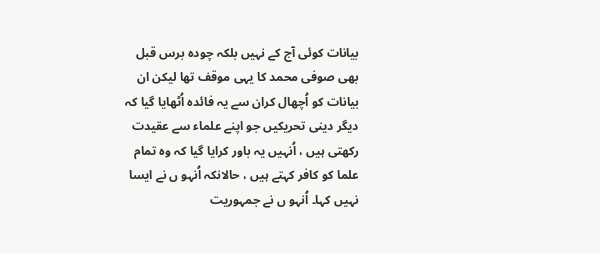بیانات کوئی آج کے نہیں بلکہ چودہ برس قبل بھی صوفی محمد کا یہی موقف تھا لیکن ان بیانات کو اُچھال کران سے یہ فائدہ اُٹھایا گیا کہ دیگر دینی تحریکیں جو اپنے علماء سے عقیدت رکھتی ہیں ، اُنہیں یہ باور کرایا گیا کہ وہ تمام علما کو کافر کہتے ہیں ، حالانکہ اُنہو ں نے ایسا نہیں کہا۔ اُنہو ں نے جمہوریت